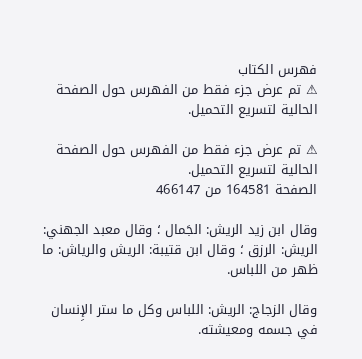فهرس الكتاب
⚠ تم عرض جزء فقط من الفهرس حول الصفحة الحالية لتسريع التحميل.

⚠ تم عرض جزء فقط من الفهرس حول الصفحة الحالية لتسريع التحميل.
الصفحة 164581 من 466147

وقال ابن زيد الريش: الجَمال ؛ وقال معبد الجهني: الريش: الرزق ؛ وقال ابن قتيبة: الريش والرياش: ما ظهر من اللباس.

وقال الزجاج: الريش: اللباس وكل ما ستر الإِنسان في جسمه ومعيشته.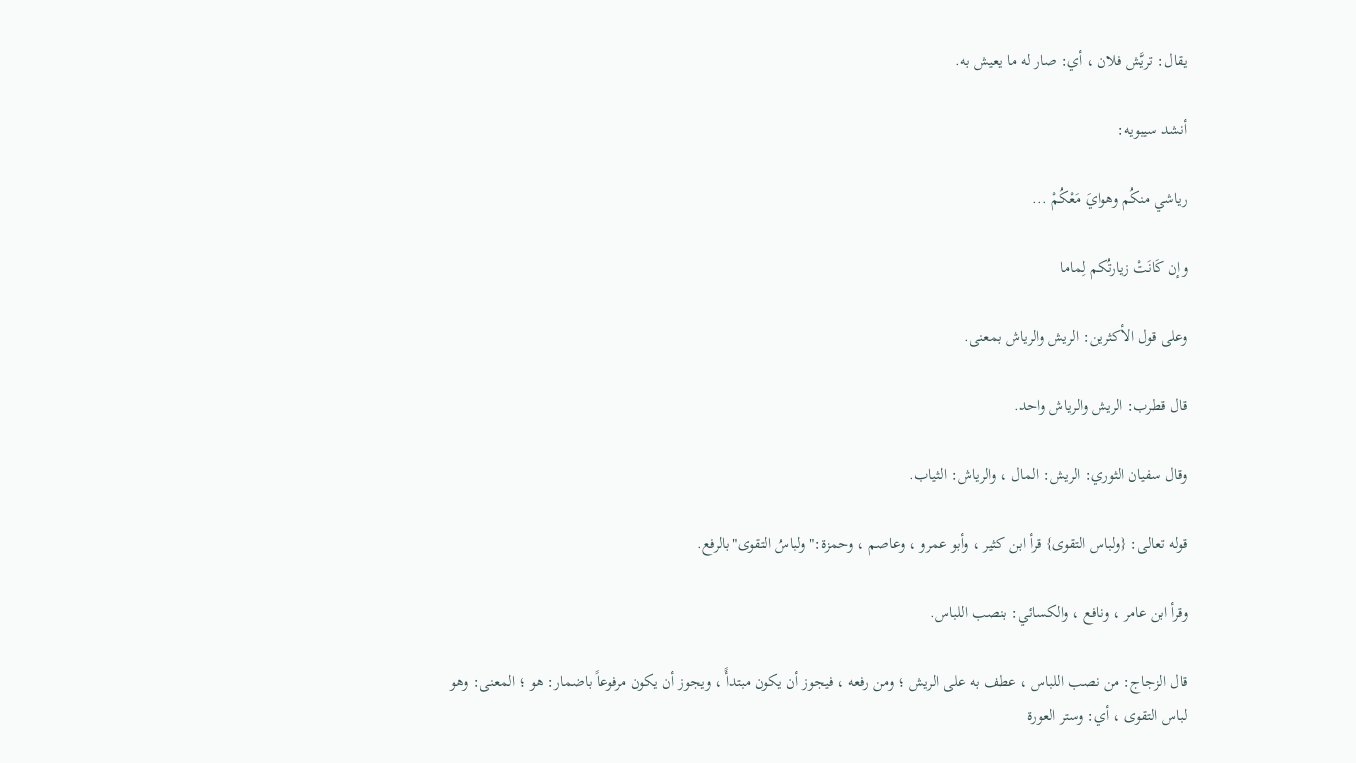يقال: تريَّش فلان ، أي: صار له ما يعيش به.

أنشد سيبويه:

رياشي منكُم وهوايَ مَعْكُمْ ...

وإن كَانَتْ زيارتُكم لِماما

وعلى قول الأكثرين: الريش والرياش بمعنى.

قال قطرب: الريش والرياش واحد.

وقال سفيان الثوري: الريش: المال ، والرياش: الثياب.

قوله تعالى: {ولباس التقوى} قرأ ابن كثير ، وأبو عمرو ، وعاصم ، وحمزة:"ولباسُ التقوى"بالرفع.

وقرأ ابن عامر ، ونافع ، والكسائي: بنصب اللباس.

قال الزجاج: من نصب اللباس ، عطف به على الريش ؛ ومن رفعه ، فيجوز أن يكون مبتدأً ، ويجوز أن يكون مرفوعاً باضمار: هو ؛ المعنى: وهو لباس التقوى ، أي: وستر العورة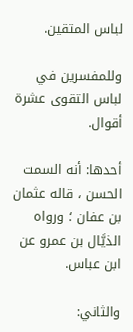لباس المتقين.

وللمفسرين في لباس التقوى عشرة أقوال.

أحدها: أنه السمت الحسن ، قاله عثمان بن عفان ؛ ورواه الذيَّال بن عمرو عن ابن عباس.

والثاني: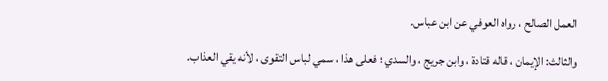العمل الصالح ، رواه العوفي عن ابن عباس.

والثالث: الإيمان ، قاله قتادة ، وابن جريج ، والسدي ؛ فعلى هذا ، سمي لباس التقوى ، لأنه يقي العذاب.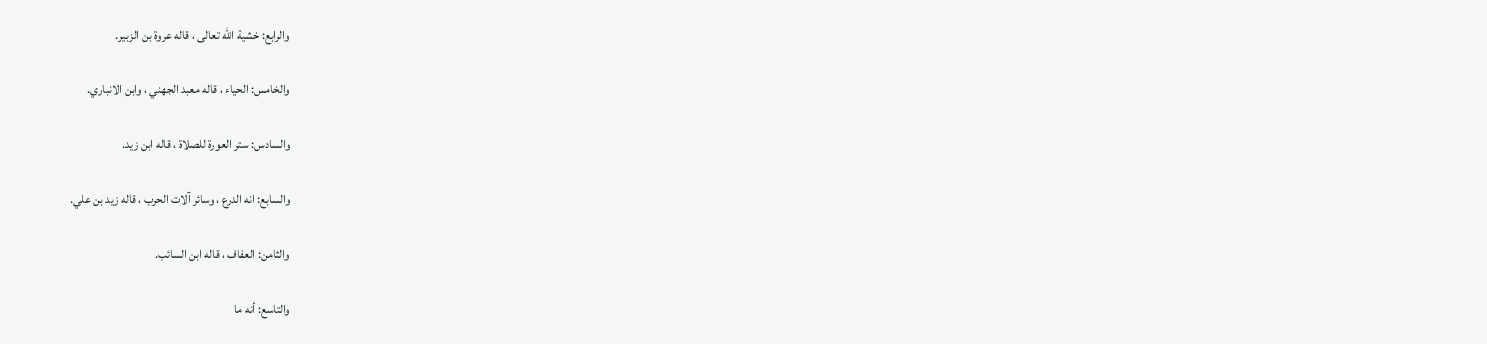والرابع: خشية الله تعالى ، قاله عروة بن الزبير.

والخامس: الحياء ، قاله معبد الجهني ، وابن الانباري.

والسادس: ستر العورة للصلاة ، قاله ابن زيد.

والسابع: انه الدرع ، وسائر آلات الحرب ، قاله زيد بن علي.

والثامن: العفاف ، قاله ابن السائب.

والتاسع: أنه ما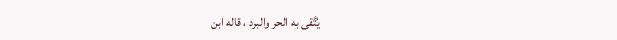يُتَّقى به الحر والبرد ، قاله ابن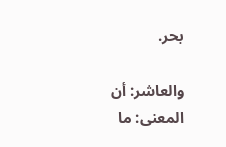بحر.

والعاشر: أن المعنى: ما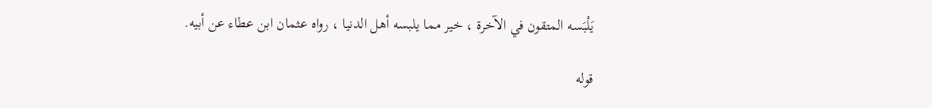يَلْبَسه المتقون في الآخرة ، خير مما يلبسه أهل الدنيا ، رواه عثمان ابن عطاء عن أبيه.

قوله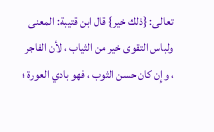تعالى: {ذلك خير} قال ابن قتيبة: المعنى ولباس التقوى خير من الثياب ، لأن الفاجر ، وإِن كان حسن الثوب ، فهو بادي العورة ؛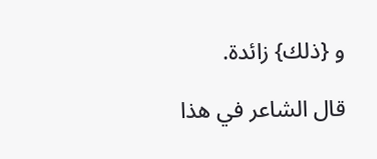و {ذلك} زائدة.

قال الشاعر في هذا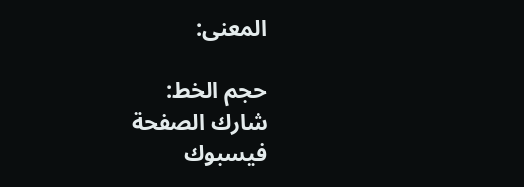المعنى:

حجم الخط:
شارك الصفحة
فيسبوك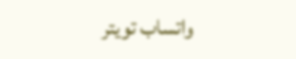واتساب تويتر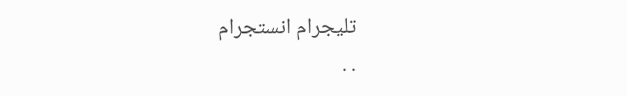تليجرام انستجرام
. .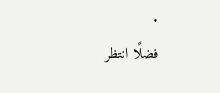.
فضلًا انتظر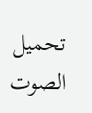تحميل الصوت